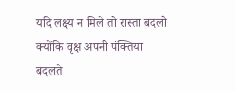यदि लक्ष्य न मिले तो रास्ता बदलो क्योंकि वृक्ष अपनी पंक्तिया बदलते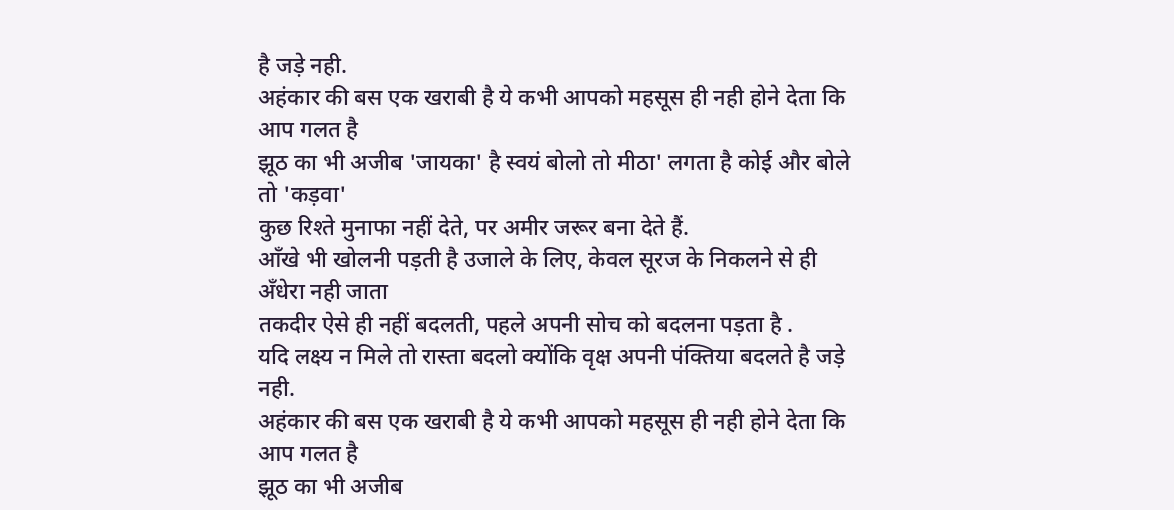है जड़े नही.
अहंकार की बस एक खराबी है ये कभी आपको महसूस ही नही होने देता कि आप गलत है
झूठ का भी अजीब 'जायका' है स्वयं बोलो तो मीठा' लगता है कोई और बोले तो 'कड़वा'
कुछ रिश्ते मुनाफा नहीं देते, पर अमीर जरूर बना देते हैं.
आँखे भी खोलनी पड़ती है उजाले के लिए, केवल सूरज के निकलने से ही अँधेरा नही जाता
तकदीर ऐसे ही नहीं बदलती, पहले अपनी सोच को बदलना पड़ता है .
यदि लक्ष्य न मिले तो रास्ता बदलो क्योंकि वृक्ष अपनी पंक्तिया बदलते है जड़े नही.
अहंकार की बस एक खराबी है ये कभी आपको महसूस ही नही होने देता कि आप गलत है
झूठ का भी अजीब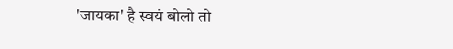'जायका' है स्वयं बोलो तो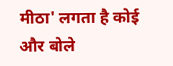मीठा' लगता है कोई और बोले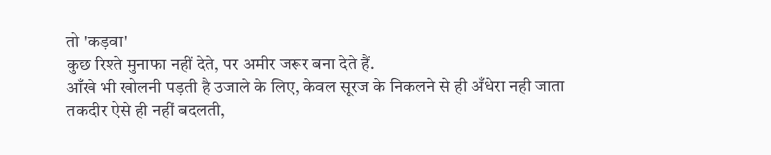तो 'कड़वा'
कुछ रिश्ते मुनाफा नहीं देते, पर अमीर जरूर बना देते हैं.
आँखे भी खोलनी पड़ती है उजाले के लिए, केवल सूरज के निकलने से ही अँधेरा नही जाता
तकदीर ऐसे ही नहीं बदलती,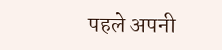पहले अपनी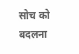सोच को बदलना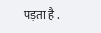पड़ता है .